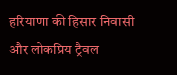हरियाणा की हिसार निवासी और लोकप्रिय ट्रैवल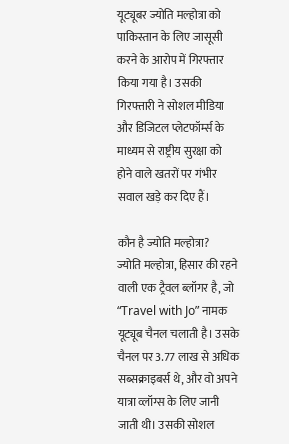यूट्यूबर ज्योति मल्होत्रा को पाकिस्तान के लिए जासूसी करने के आरोप में गिरफ्तार किया गया है। उसकी गिरफ्तारी ने सोशल मीडिया और डिजिटल प्लेटफॉर्म्स के माध्यम से राष्ट्रीय सुरक्षा को होने वाले खतरों पर गंभीर सवाल खड़े कर दिए हैं।

कौन है ज्योति मल्होत्रा?
ज्योति मल्होत्रा, हिसार की रहने वाली एक ट्रैवल ब्लॉगर है, जो “Travel with Jo” नामक यूट्यूब चैनल चलाती है। उसके चैनल पर 3.77 लाख से अधिक सब्सक्राइबर्स थे, और वो अपने यात्रा व्लॉग्स के लिए जानी जाती थी। उसकी सोशल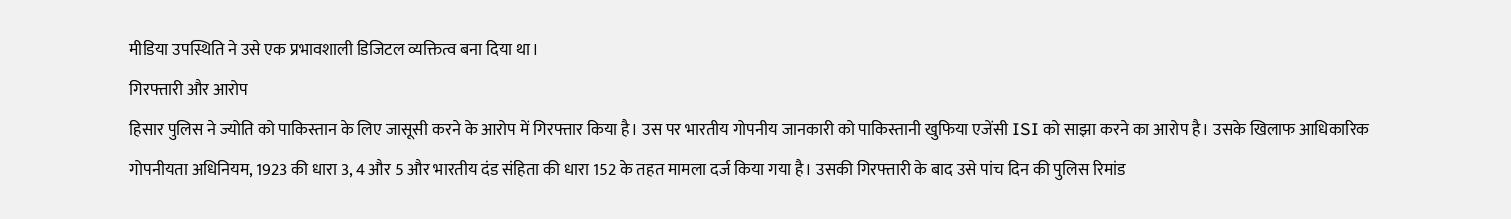मीडिया उपस्थिति ने उसे एक प्रभावशाली डिजिटल व्यक्तित्व बना दिया था।
गिरफ्तारी और आरोप
हिसार पुलिस ने ज्योति को पाकिस्तान के लिए जासूसी करने के आरोप में गिरफ्तार किया है। उस पर भारतीय गोपनीय जानकारी को पाकिस्तानी खुफिया एजेंसी ISI को साझा करने का आरोप है। उसके खिलाफ आधिकारिक गोपनीयता अधिनियम, 1923 की धारा 3, 4 और 5 और भारतीय दंड संहिता की धारा 152 के तहत मामला दर्ज किया गया है। उसकी गिरफ्तारी के बाद उसे पांच दिन की पुलिस रिमांड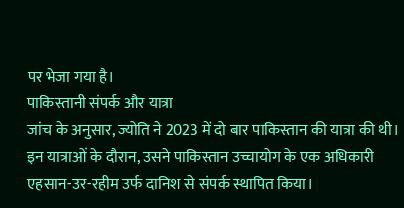पर भेजा गया है।
पाकिस्तानी संपर्क और यात्रा
जांच के अनुसार, ज्योति ने 2023 में दो बार पाकिस्तान की यात्रा की थी। इन यात्राओं के दौरान, उसने पाकिस्तान उच्चायोग के एक अधिकारी एहसान-उर-रहीम उर्फ दानिश से संपर्क स्थापित किया।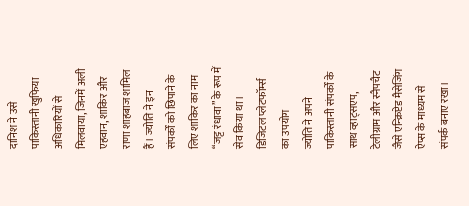दानिश ने उसे पाकिस्तानी खुफिया अधिकारियों से मिलवाया, जिनमें अली एहवान, शाकिर और राणा शाहबाज शामिल हैं। ज्योति ने इन संपर्कों को छिपाने के लिए शाकिर का नाम “जट्ट रंधावा” के रूप में सेव किया था।
डिजिटल प्लेटफॉर्म्स का उपयोग
ज्योति ने अपने पाकिस्तानी संपर्कों के साथ व्हाट्सएप, टेलीग्राम और स्नैपचैट जैसे एन्क्रिप्टेड मैसेजिंग ऐप्स के माध्यम से संपर्क बनाए रखा।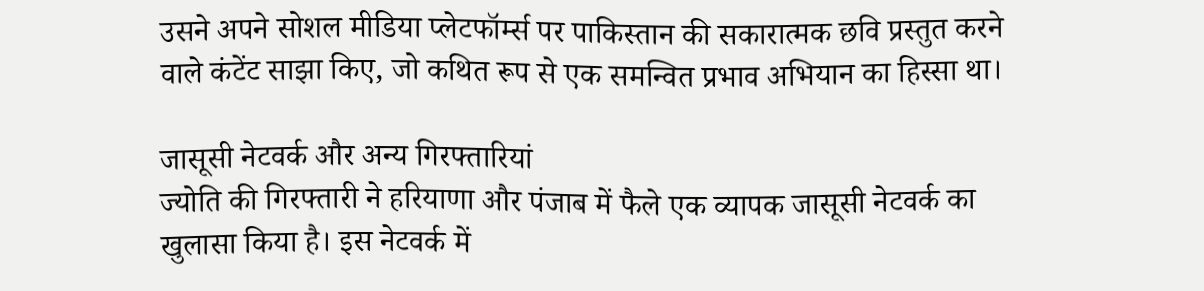उसने अपने सोशल मीडिया प्लेटफॉर्म्स पर पाकिस्तान की सकारात्मक छवि प्रस्तुत करने वाले कंटेंट साझा किए, जो कथित रूप से एक समन्वित प्रभाव अभियान का हिस्सा था।

जासूसी नेटवर्क और अन्य गिरफ्तारियां
ज्योति की गिरफ्तारी ने हरियाणा और पंजाब में फैले एक व्यापक जासूसी नेटवर्क का खुलासा किया है। इस नेटवर्क में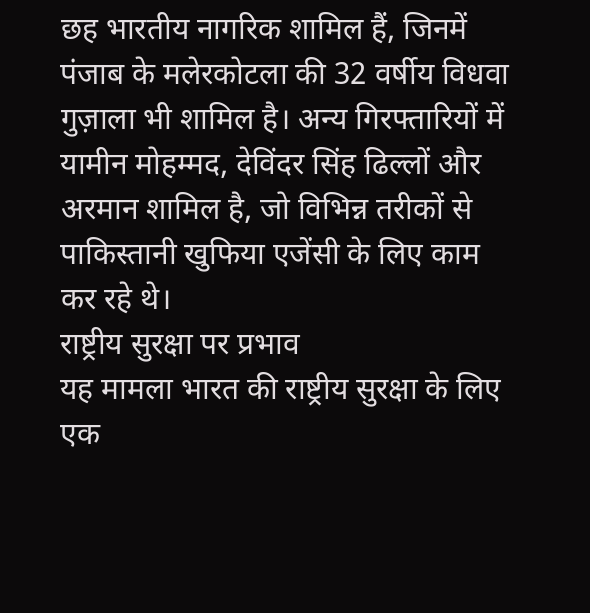छह भारतीय नागरिक शामिल हैं, जिनमें पंजाब के मलेरकोटला की 32 वर्षीय विधवा गुज़ाला भी शामिल है। अन्य गिरफ्तारियों में यामीन मोहम्मद, देविंदर सिंह ढिल्लों और अरमान शामिल है, जो विभिन्न तरीकों से पाकिस्तानी खुफिया एजेंसी के लिए काम कर रहे थे।
राष्ट्रीय सुरक्षा पर प्रभाव
यह मामला भारत की राष्ट्रीय सुरक्षा के लिए एक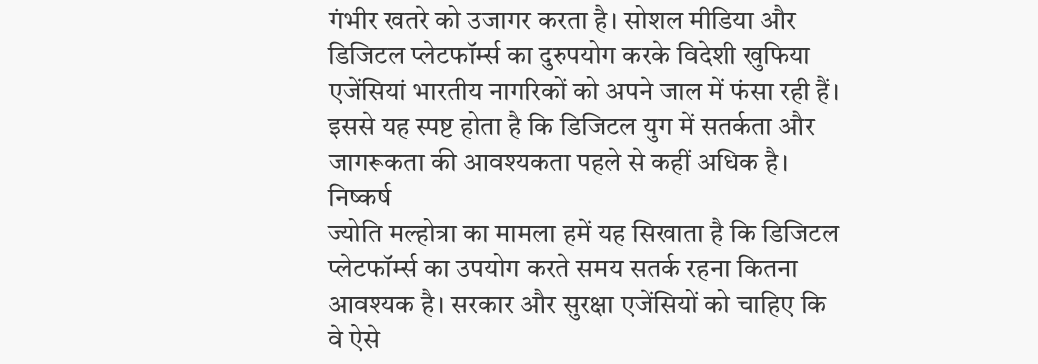गंभीर खतरे को उजागर करता है। सोशल मीडिया और डिजिटल प्लेटफॉर्म्स का दुरुपयोग करके विदेशी खुफिया एजेंसियां भारतीय नागरिकों को अपने जाल में फंसा रही हैं। इससे यह स्पष्ट होता है कि डिजिटल युग में सतर्कता और जागरूकता की आवश्यकता पहले से कहीं अधिक है।
निष्कर्ष
ज्योति मल्होत्रा का मामला हमें यह सिखाता है कि डिजिटल प्लेटफॉर्म्स का उपयोग करते समय सतर्क रहना कितना आवश्यक है। सरकार और सुरक्षा एजेंसियों को चाहिए कि वे ऐसे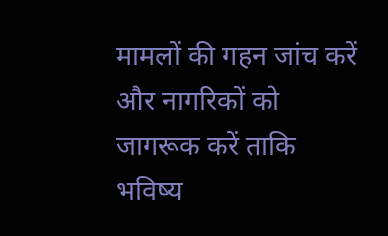मामलों की गहन जांच करें और नागरिकों को जागरूक करें ताकि भविष्य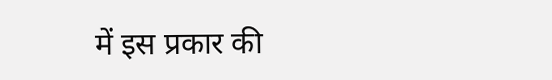में इस प्रकार की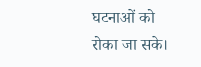घटनाओं को रोका जा सके।